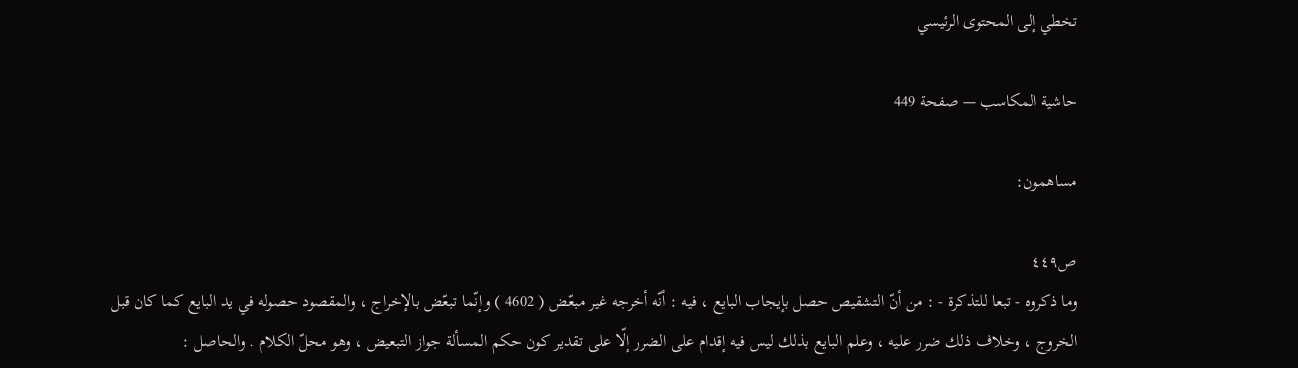تخطي إلى المحتوى الرئيسي

حاشية المكاسب — صفحة 449

مساهمون:

ص٤٤٩
وما ذكروه - تبعا للتذكرة - : من أنّ التشقيص حصل بإيجاب البايع ، فيه : أنّه أخرجه غير مبعّض ( 4602 ) وإنّما تبعّض بالإخراج ، والمقصود حصوله في يد البايع كما كان قبل الخروج ، وخلاف ذلك ضرر عليه ، وعلم البايع بذلك ليس فيه إقدام على الضرر إلّا على تقدير كون حكم المسألة جواز التبعيض ، وهو محلّ الكلام . والحاصل :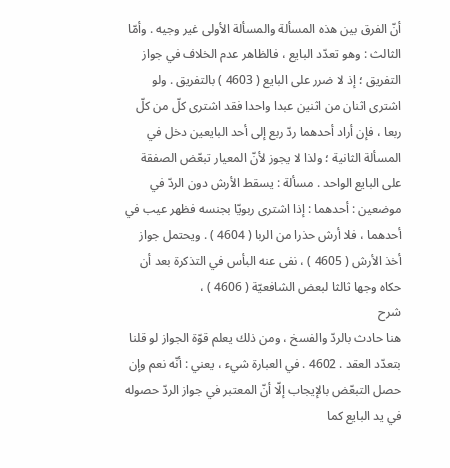أنّ الفرق بين هذه المسألة والمسألة الأولى غير وجيه . وأمّا الثالث : وهو تعدّد البايع ، فالظاهر عدم الخلاف في جواز التفريق ؛ إذ لا ضرر على البايع ( 4603 ) بالتفريق . ولو اشترى اثنان من اثنين عبدا واحدا فقد اشترى كلّ من كلّ ربعا ، فإن أراد أحدهما ردّ ربع إلى أحد البايعين دخل في المسألة الثانية ؛ ولذا لا يجوز لأنّ المعيار تبعّض الصفقة على البايع الواحد . مسألة : يسقط الأرش دون الردّ في موضعين : أحدهما : إذا اشترى ربويّا بجنسه فظهر عيب في أحدهما ، فلا أرش حذرا من الربا ( 4604 ) . ويحتمل جواز أخذ الأرش ( 4605 ) ، نفى عنه البأس في التذكرة بعد أن حكاه وجها ثالثا لبعض الشافعيّة ( 4606 ) ،
شرح
هنا حادث بالردّ والفسخ ، ومن ذلك يعلم قوّة الجواز لو قلنا بتعدّد العقد . 4602 . في العبارة شيء ، يعني : أنّه نعم وإن حصل التبعّض بالإيجاب إلّا أنّ المعتبر في جواز الردّ حصوله في يد البايع كما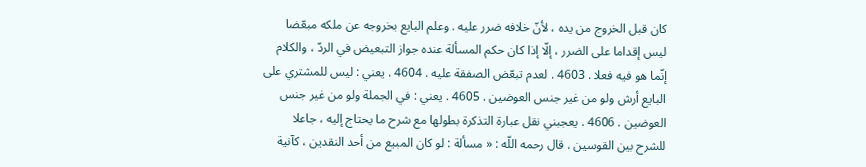كان قبل الخروج من يده ، لأنّ خلافه ضرر عليه . وعلم البايع بخروجه عن ملكه مبعّضا ليس إقداما على الضرر ، إلّا إذا كان حكم المسألة عنده جواز التبعيض في الردّ ، والكلام إنّما هو فيه فعلا . 4603 . لعدم تبعّض الصفقة عليه . 4604 . يعني : ليس للمشتري على البايع أرش ولو من غير جنس العوضين . 4605 . يعني : في الجملة ولو من غير جنس العوضين . 4606 . يعجبني نقل عبارة التذكرة بطولها مع شرح ما يحتاج إليه ، جاعلا للشرح بين القوسين . قال رحمه اللّه : « مسألة : لو كان المبيع من أحد النقدين ، كآنية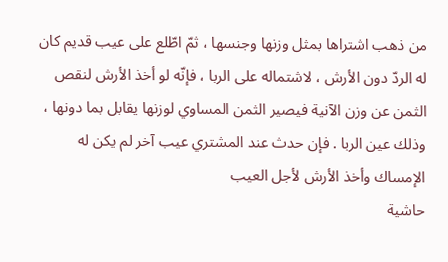من ذهب اشتراها بمثل وزنها وجنسها ، ثمّ اطّلع على عيب قديم كان له الردّ دون الأرش ، لاشتماله على الربا ، فإنّه لو أخذ الأرش لنقص الثمن عن وزن الآنية فيصير الثمن المساوي لوزنها يقابل بما دونها ، وذلك عين الربا . فإن حدث عند المشتري عيب آخر لم يكن له الإمساك وأخذ الأرش لأجل العيب
حاشية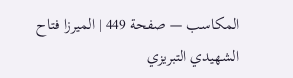المكاسب — صفحة 449 | الميرزا فتاح الشهيدي التبريزي